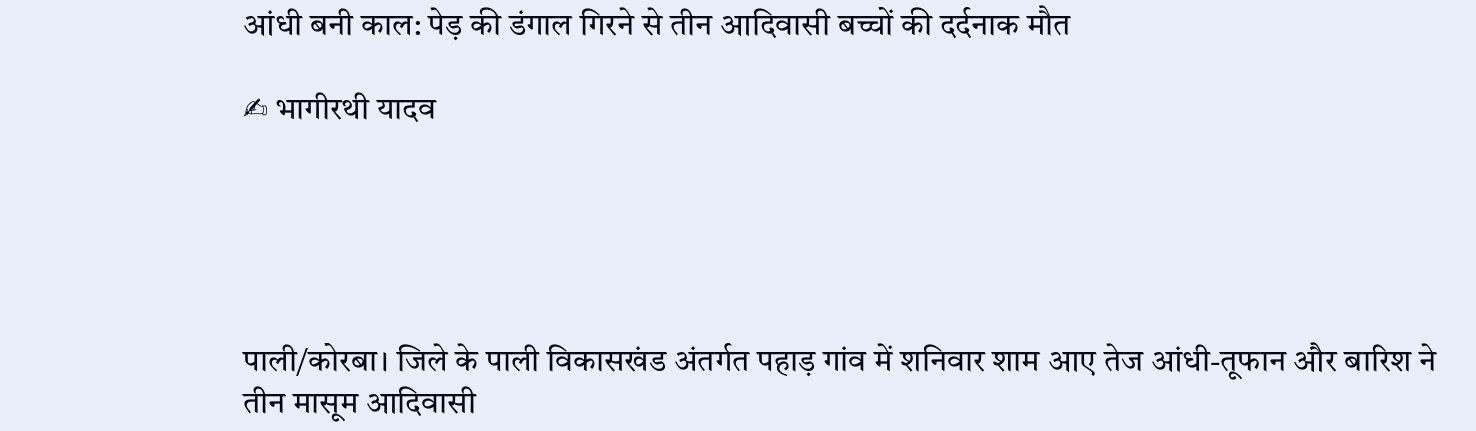आंधी बनी काल: पेड़ की डंगाल गिरने से तीन आदिवासी बच्चों की दर्दनाक मौत

✍ भागीरथी यादव





पाली/कोरबा। जिले के पाली विकासखंड अंतर्गत पहाड़ गांव में शनिवार शाम आए तेज आंधी-तूफान और बारिश ने तीन मासूम आदिवासी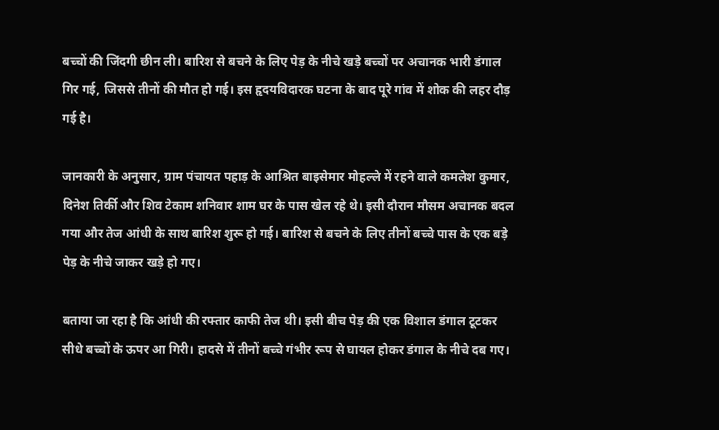बच्चों की जिंदगी छीन ली। बारिश से बचने के लिए पेड़ के नीचे खड़े बच्चों पर अचानक भारी डंगाल गिर गई, जिससे तीनों की मौत हो गई। इस हृदयविदारक घटना के बाद पूरे गांव में शोक की लहर दौड़ गई है।

जानकारी के अनुसार, ग्राम पंचायत पहाड़ के आश्रित बाइसेमार मोहल्ले में रहने वाले कमलेश कुमार, दिनेश तिर्की और शिव टेकाम शनिवार शाम घर के पास खेल रहे थे। इसी दौरान मौसम अचानक बदल गया और तेज आंधी के साथ बारिश शुरू हो गई। बारिश से बचने के लिए तीनों बच्चे पास के एक बड़े पेड़ के नीचे जाकर खड़े हो गए।

बताया जा रहा है कि आंधी की रफ्तार काफी तेज थी। इसी बीच पेड़ की एक विशाल डंगाल टूटकर सीधे बच्चों के ऊपर आ गिरी। हादसे में तीनों बच्चे गंभीर रूप से घायल होकर डंगाल के नीचे दब गए।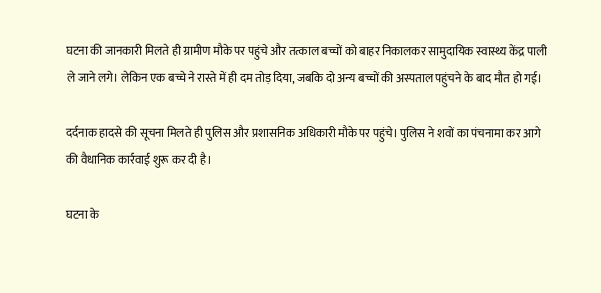घटना की जानकारी मिलते ही ग्रामीण मौके पर पहुंचे और तत्काल बच्चों को बाहर निकालकर सामुदायिक स्वास्थ्य केंद्र पाली ले जाने लगे। लेकिन एक बच्चे ने रास्ते में ही दम तोड़ दिया, जबकि दो अन्य बच्चों की अस्पताल पहुंचने के बाद मौत हो गई।

दर्दनाक हादसे की सूचना मिलते ही पुलिस और प्रशासनिक अधिकारी मौके पर पहुंचे। पुलिस ने शवों का पंचनामा कर आगे की वैधानिक कार्रवाई शुरू कर दी है।

घटना के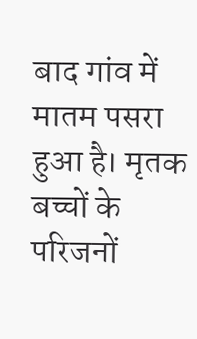बाद गांव में मातम पसरा हुआ है। मृतक बच्चों के परिजनों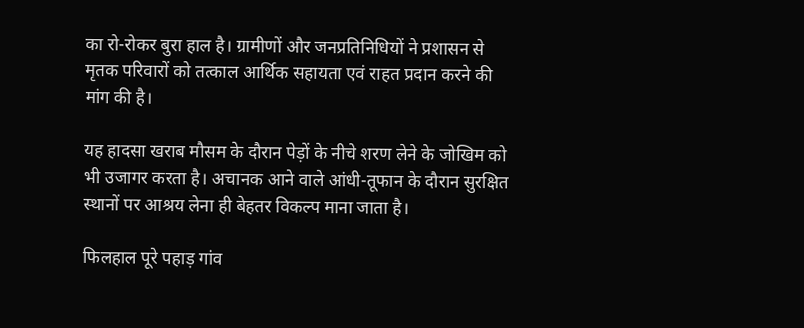का रो-रोकर बुरा हाल है। ग्रामीणों और जनप्रतिनिधियों ने प्रशासन से मृतक परिवारों को तत्काल आर्थिक सहायता एवं राहत प्रदान करने की मांग की है।

यह हादसा खराब मौसम के दौरान पेड़ों के नीचे शरण लेने के जोखिम को भी उजागर करता है। अचानक आने वाले आंधी-तूफान के दौरान सुरक्षित स्थानों पर आश्रय लेना ही बेहतर विकल्प माना जाता है।

फिलहाल पूरे पहाड़ गांव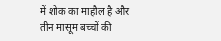में शोक का माहौल है और तीन मासूम बच्चों की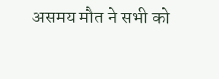असमय मौत ने सभी को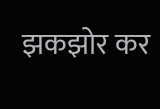झकझोर कर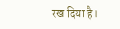रख दिया है।